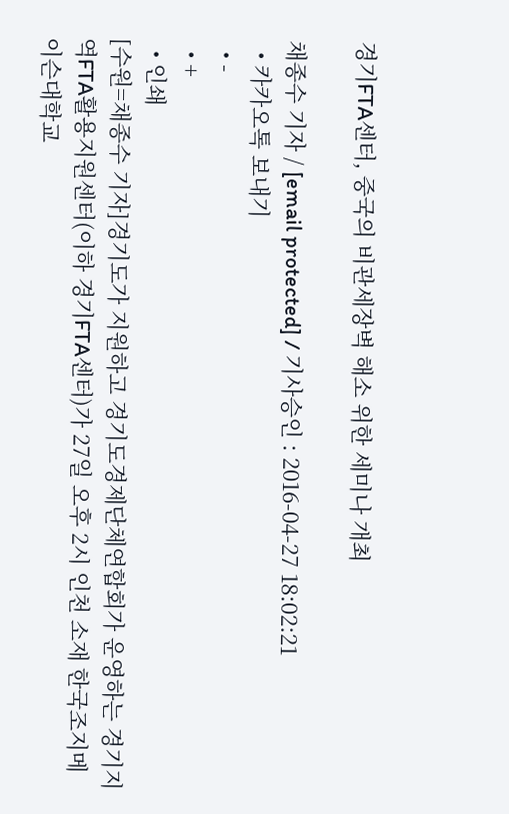경기FTA센터, 중국의 비관세장벽 해소 위한 세미나 개최

채종수 기자 / [email protected] / 기사승인 : 2016-04-27 18:02:21
  • 카카오톡 보내기
  • -
  • +
  • 인쇄
[수원=채종수 기자]경기도가 지원하고 경기도경제단체연합회가 운영하는 경기지역FTA활용지원센터(이하 경기FTA센터)가 27일 오후 2시 인천 소재 한국조지메이슨대학교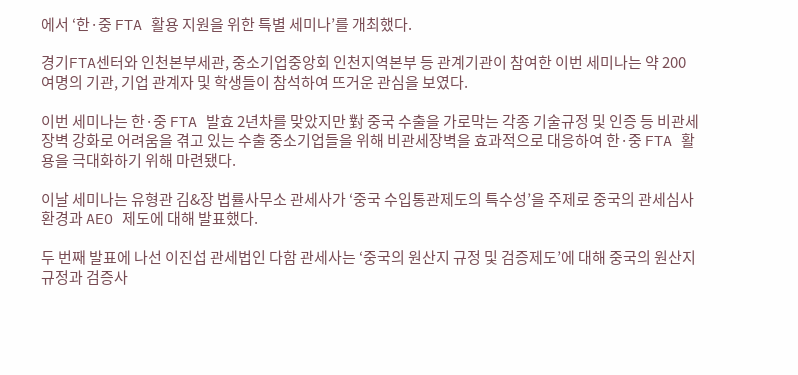에서 ‘한·중 FTA 활용 지원을 위한 특별 세미나’를 개최했다.

경기FTA센터와 인천본부세관, 중소기업중앙회 인천지역본부 등 관계기관이 참여한 이번 세미나는 약 200여명의 기관, 기업 관계자 및 학생들이 참석하여 뜨거운 관심을 보였다.

이번 세미나는 한·중 FTA 발효 2년차를 맞았지만 對 중국 수출을 가로막는 각종 기술규정 및 인증 등 비관세장벽 강화로 어려움을 겪고 있는 수출 중소기업들을 위해 비관세장벽을 효과적으로 대응하여 한·중 FTA 활용을 극대화하기 위해 마련됐다.

이날 세미나는 유형관 김&장 법률사무소 관세사가 ‘중국 수입통관제도의 특수성’을 주제로 중국의 관세심사 환경과 AEO 제도에 대해 발표했다.

두 번째 발표에 나선 이진섭 관세법인 다함 관세사는 ‘중국의 원산지 규정 및 검증제도’에 대해 중국의 원산지 규정과 검증사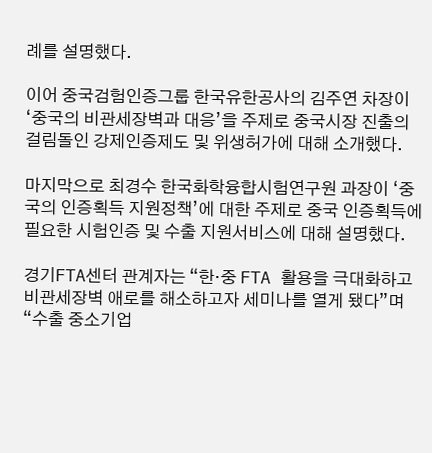례를 설명했다.

이어 중국검험인증그룹 한국유한공사의 김주연 차장이 ‘중국의 비관세장벽과 대응’을 주제로 중국시장 진출의 걸림돌인 강제인증제도 및 위생허가에 대해 소개했다.

마지막으로 최경수 한국화학융합시험연구원 과장이 ‘중국의 인증획득 지원정책’에 대한 주제로 중국 인증획득에 필요한 시험인증 및 수출 지원서비스에 대해 설명했다.

경기FTA센터 관계자는 “한·중 FTA 활용을 극대화하고 비관세장벽 애로를 해소하고자 세미나를 열게 됐다”며 “수출 중소기업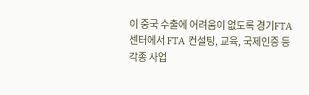이 중국 수출에 어려움이 없도록 경기FTA센터에서 FTA 컨설팅, 교육, 국제인증 등 각종 사업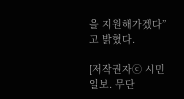을 지원해가겠다”고 밝혔다.

[저작권자ⓒ 시민일보. 무단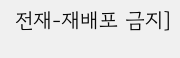전재-재배포 금지]